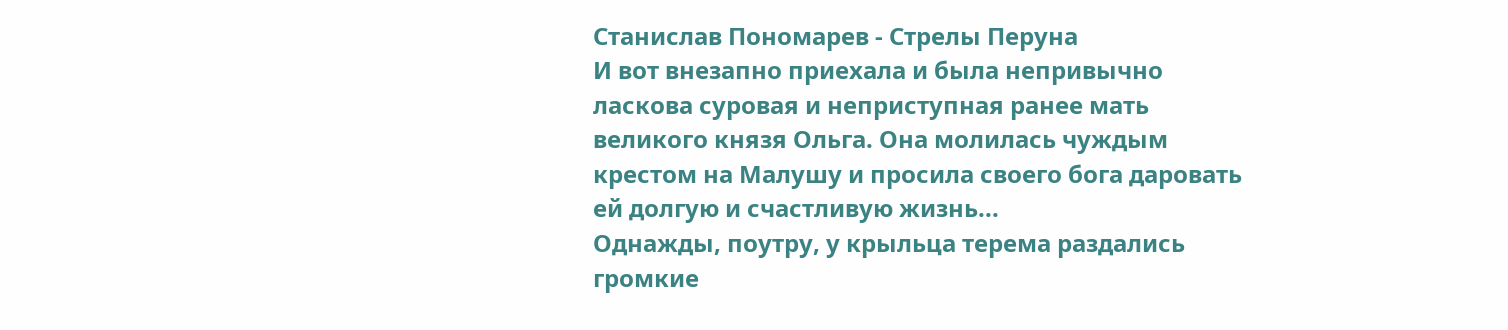Станислав Пономарев - Стрелы Перуна
И вот внезапно приехала и была непривычно ласкова суровая и неприступная ранее мать великого князя Ольга. Она молилась чуждым крестом на Малушу и просила своего бога даровать ей долгую и счастливую жизнь...
Однажды, поутру, у крыльца терема раздались громкие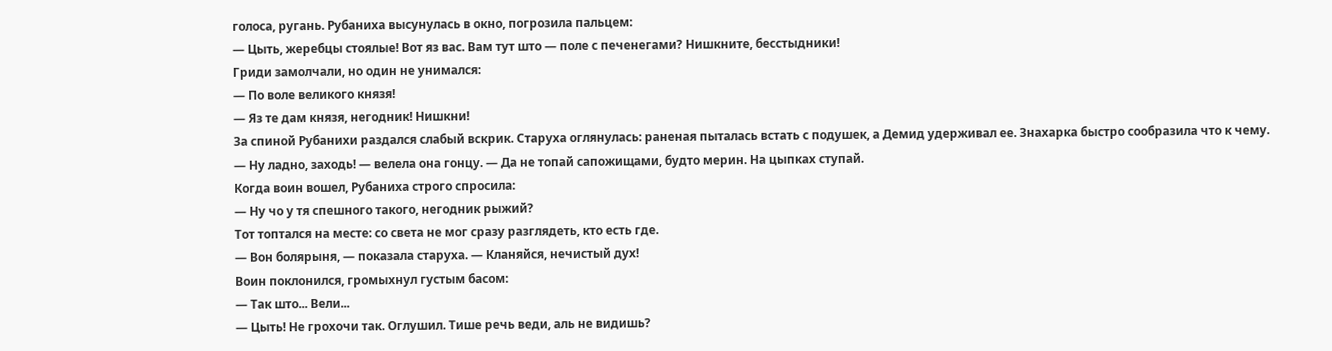голоса, ругань. Рубаниха высунулась в окно, погрозила пальцем:
— Цыть, жеребцы стоялые! Вот яз вас. Вам тут што — поле с печенегами? Нишкните, бесстыдники!
Гриди замолчали, но один не унимался:
— По воле великого князя!
— Яз те дам князя, негодник! Нишкни!
За спиной Рубанихи раздался слабый вскрик. Старуха оглянулась: раненая пыталась встать с подушек, а Демид удерживал ее. Знахарка быстро сообразила что к чему.
— Ну ладно, заходь! — велела она гонцу. — Да не топай сапожищами, будто мерин. На цыпках ступай.
Когда воин вошел, Рубаниха строго спросила:
— Ну чо у тя спешного такого, негодник рыжий?
Тот топтался на месте: со света не мог сразу разглядеть, кто есть где.
— Вон болярыня, — показала старуха. — Кланяйся, нечистый дух!
Воин поклонился, громыхнул густым басом:
— Так што... Вели...
— Цыть! Не грохочи так. Оглушил. Тише речь веди, аль не видишь?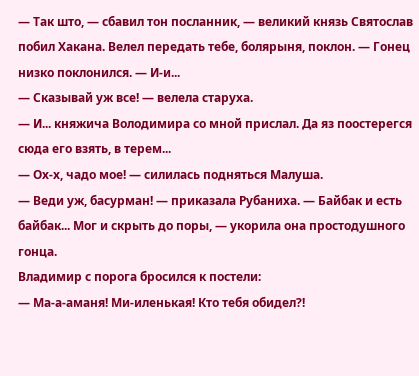— Так што, — сбавил тон посланник, — великий князь Святослав побил Хакана. Велел передать тебе, болярыня, поклон. — Гонец низко поклонился. — И-и...
— Сказывай уж все! — велела старуха.
— И... княжича Володимира со мной прислал. Да яз поостерегся сюда его взять, в терем...
— Ох-х, чадо мое! — силилась подняться Малуша.
— Веди уж, басурман! — приказала Рубаниха. — Байбак и есть байбак... Мог и скрыть до поры, — укорила она простодушного гонца.
Владимир с порога бросился к постели:
— Ма-а-аманя! Ми-иленькая! Кто тебя обидел?!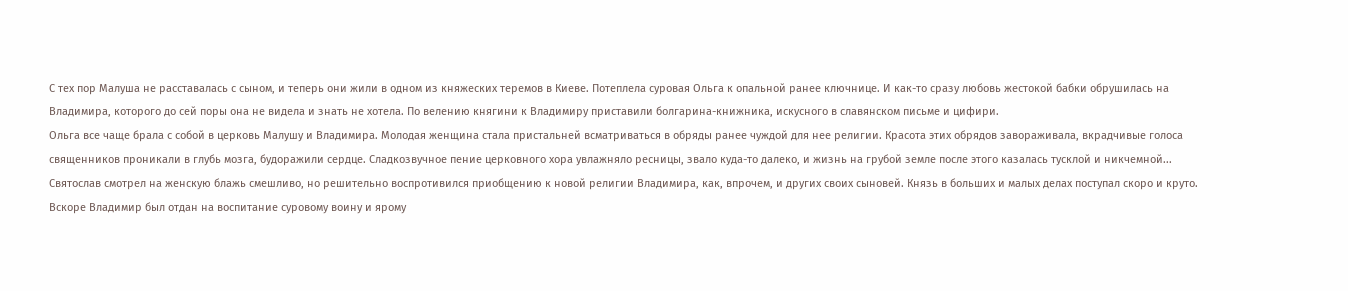С тех пор Малуша не расставалась с сыном, и теперь они жили в одном из княжеских теремов в Киеве. Потеплела суровая Ольга к опальной ранее ключнице. И как-то сразу любовь жестокой бабки обрушилась на Владимира, которого до сей поры она не видела и знать не хотела. По велению княгини к Владимиру приставили болгарина-книжника, искусного в славянском письме и цифири.
Ольга все чаще брала с собой в церковь Малушу и Владимира. Молодая женщина стала пристальней всматриваться в обряды ранее чуждой для нее религии. Красота этих обрядов завораживала, вкрадчивые голоса священников проникали в глубь мозга, будоражили сердце. Сладкозвучное пение церковного хора увлажняло ресницы, звало куда-то далеко, и жизнь на грубой земле после этого казалась тусклой и никчемной...
Святослав смотрел на женскую блажь смешливо, но решительно воспротивился приобщению к новой религии Владимира, как, впрочем, и других своих сыновей. Князь в больших и малых делах поступал скоро и круто. Вскоре Владимир был отдан на воспитание суровому воину и ярому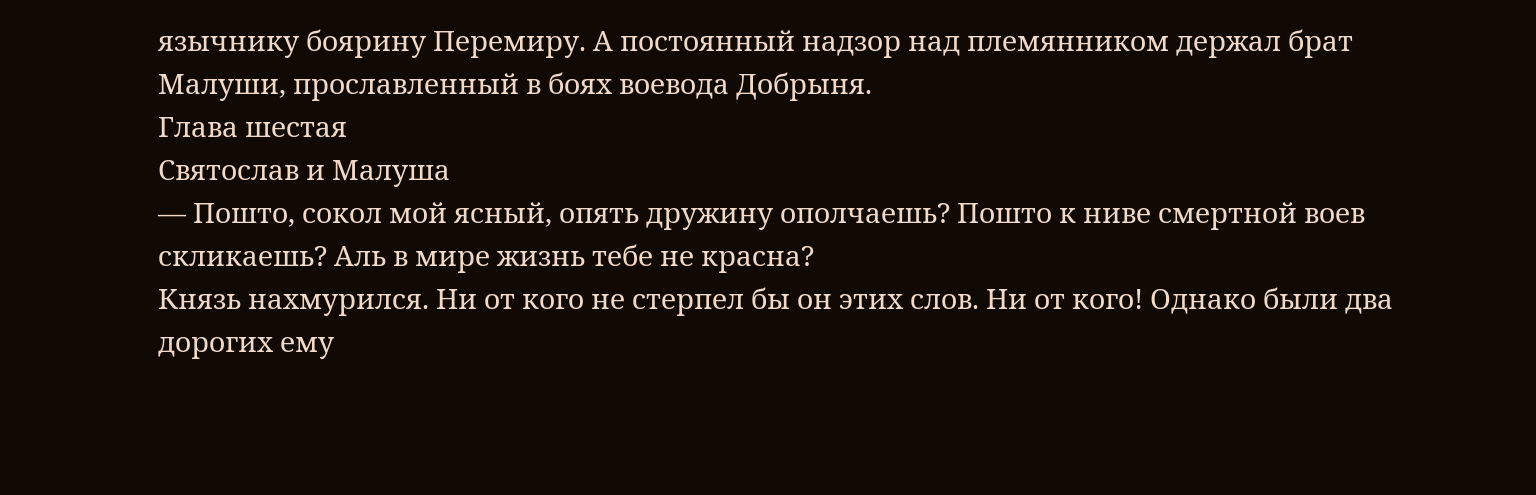язычнику боярину Перемиру. А постоянный надзор над племянником держал брат Малуши, прославленный в боях воевода Добрыня.
Глава шестая
Святослав и Малуша
— Пошто, сокол мой ясный, опять дружину ополчаешь? Пошто к ниве смертной воев скликаешь? Аль в мире жизнь тебе не красна?
Князь нахмурился. Ни от кого не стерпел бы он этих слов. Ни от кого! Однако были два дорогих ему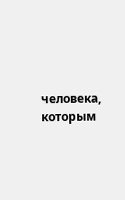человека, которым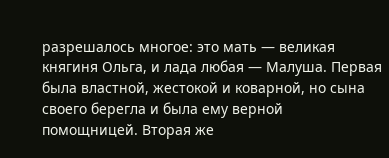разрешалось многое: это мать — великая княгиня Ольга, и лада любая — Малуша. Первая была властной, жестокой и коварной, но сына своего берегла и была ему верной помощницей. Вторая же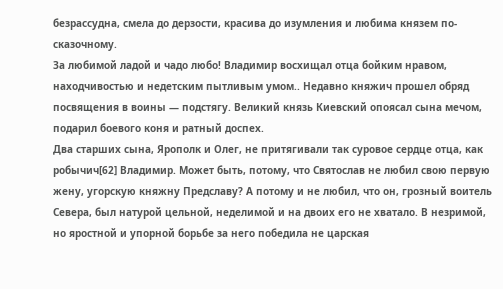безрассудна, смела до дерзости, красива до изумления и любима князем по-сказочному.
За любимой ладой и чадо любо! Владимир восхищал отца бойким нравом, находчивостью и недетским пытливым умом.. Недавно княжич прошел обряд посвящения в воины — подстягу. Великий князь Киевский опоясал сына мечом, подарил боевого коня и ратный доспех.
Два старших сына, Ярополк и Олег, не притягивали так суровое сердце отца, как робычич[62] Владимир. Может быть, потому, что Святослав не любил свою первую жену, угорскую княжну Предславу? А потому и не любил, что он, грозный воитель Севера, был натурой цельной, неделимой и на двоих его не хватало. В незримой, но яростной и упорной борьбе за него победила не царская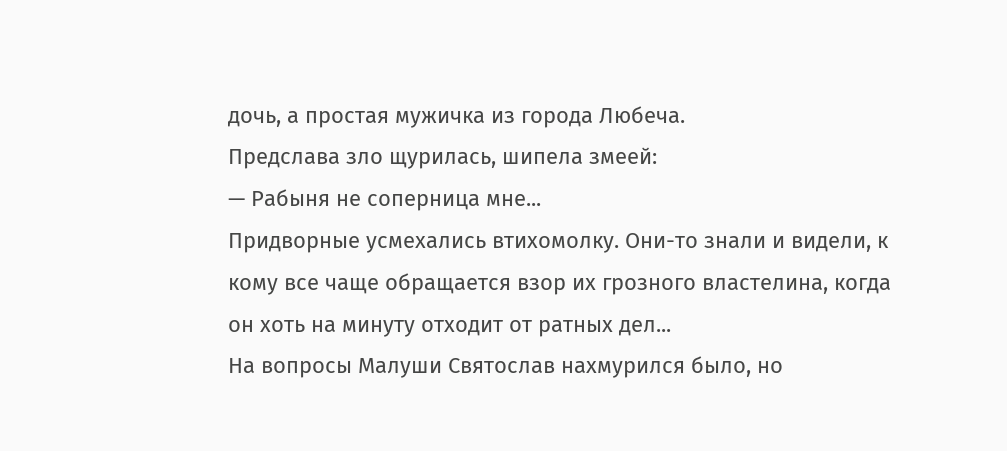дочь, а простая мужичка из города Любеча.
Предслава зло щурилась, шипела змеей:
— Рабыня не соперница мне...
Придворные усмехались втихомолку. Они-то знали и видели, к кому все чаще обращается взор их грозного властелина, когда он хоть на минуту отходит от ратных дел...
На вопросы Малуши Святослав нахмурился было, но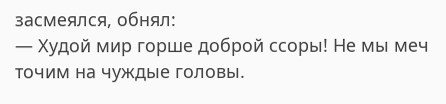засмеялся, обнял:
— Худой мир горше доброй ссоры! Не мы меч точим на чуждые головы.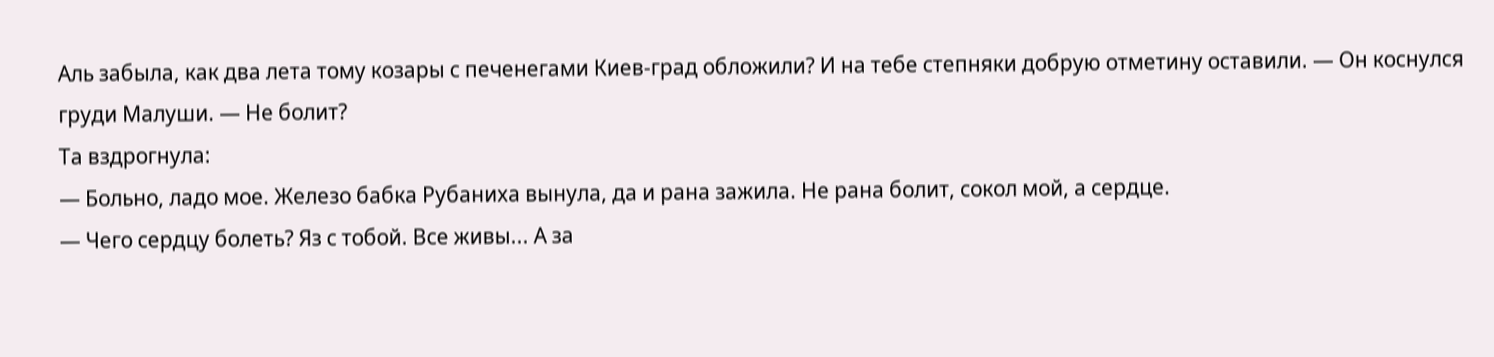Аль забыла, как два лета тому козары с печенегами Киев-град обложили? И на тебе степняки добрую отметину оставили. — Он коснулся груди Малуши. — Не болит?
Та вздрогнула:
— Больно, ладо мое. Железо бабка Рубаниха вынула, да и рана зажила. Не рана болит, сокол мой, а сердце.
— Чего сердцу болеть? Яз с тобой. Все живы... А за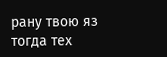рану твою яз тогда тех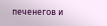печенегов и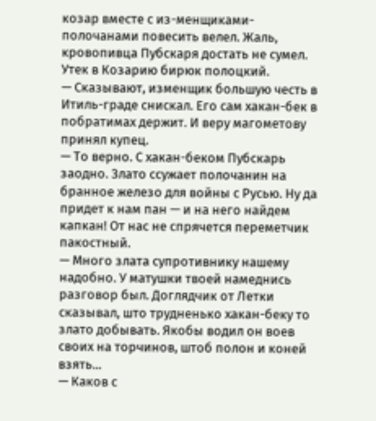козар вместе с из-менщиками-полочанами повесить велел. Жаль, кровопивца Пубскаря достать не сумел. Утек в Козарию бирюк полоцкий.
— Сказывают, изменщик большую честь в Итиль-граде снискал. Его сам хакан-бек в побратимах держит. И веру магометову принял купец.
— То верно. С хакан-беком Пубскарь заодно. Злато ссужает полочанин на бранное железо для войны с Русью. Ну да придет к нам пан — и на него найдем капкан! От нас не спрячется переметчик пакостный.
— Много злата супротивнику нашему надобно. У матушки твоей намеднись разговор был. Доглядчик от Летки сказывал, што трудненько хакан-беку то злато добывать. Якобы водил он воев своих на торчинов, штоб полон и коней взять...
— Каков с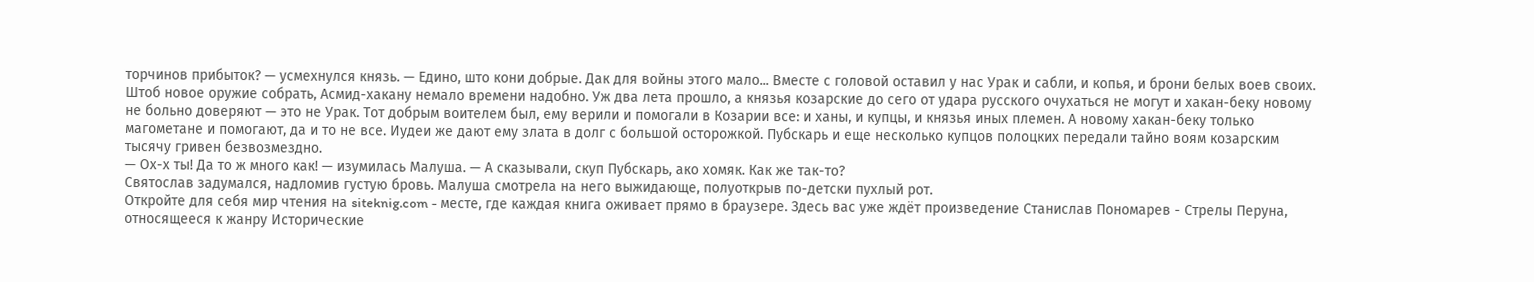торчинов прибыток? — усмехнулся князь. — Едино, што кони добрые. Дак для войны этого мало... Вместе с головой оставил у нас Урак и сабли, и копья, и брони белых воев своих. Штоб новое оружие собрать, Асмид-хакану немало времени надобно. Уж два лета прошло, а князья козарские до сего от удара русского очухаться не могут и хакан-беку новому не больно доверяют — это не Урак. Тот добрым воителем был, ему верили и помогали в Козарии все: и ханы, и купцы, и князья иных племен. А новому хакан-беку только магометане и помогают, да и то не все. Иудеи же дают ему злата в долг с большой осторожкой. Пубскарь и еще несколько купцов полоцких передали тайно воям козарским тысячу гривен безвозмездно.
— Ох-х ты! Да то ж много как! — изумилась Малуша. — А сказывали, скуп Пубскарь, ако хомяк. Как же так-то?
Святослав задумался, надломив густую бровь. Малуша смотрела на него выжидающе, полуоткрыв по-детски пухлый рот.
Откройте для себя мир чтения на siteknig.com - месте, где каждая книга оживает прямо в браузере. Здесь вас уже ждёт произведение Станислав Пономарев - Стрелы Перуна, относящееся к жанру Исторические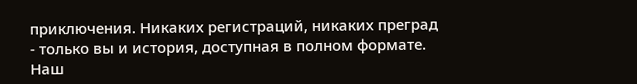приключения. Никаких регистраций, никаких преград - только вы и история, доступная в полном формате. Наш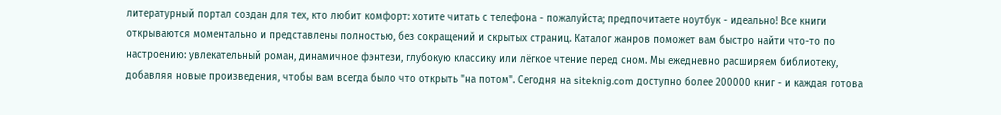литературный портал создан для тех, кто любит комфорт: хотите читать с телефона - пожалуйста; предпочитаете ноутбук - идеально! Все книги открываются моментально и представлены полностью, без сокращений и скрытых страниц. Каталог жанров поможет вам быстро найти что-то по настроению: увлекательный роман, динамичное фэнтези, глубокую классику или лёгкое чтение перед сном. Мы ежедневно расширяем библиотеку, добавляя новые произведения, чтобы вам всегда было что открыть "на потом". Сегодня на siteknig.com доступно более 200000 книг - и каждая готова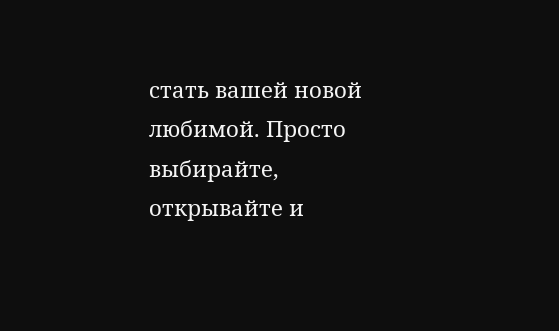стать вашей новой любимой. Просто выбирайте, открывайте и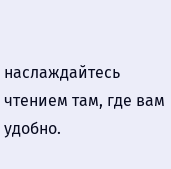наслаждайтесь чтением там, где вам удобно.